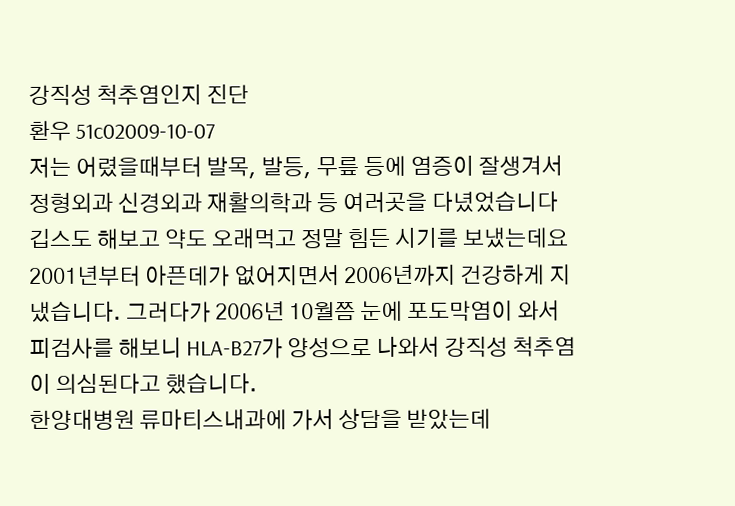강직성 척추염인지 진단
환우 51c02009-10-07
저는 어렸을때부터 발목, 발등, 무릎 등에 염증이 잘생겨서
정형외과 신경외과 재활의학과 등 여러곳을 다녔었습니다
깁스도 해보고 약도 오래먹고 정말 힘든 시기를 보냈는데요
2001년부터 아픈데가 없어지면서 2006년까지 건강하게 지냈습니다. 그러다가 2006년 10월쯤 눈에 포도막염이 와서 피검사를 해보니 HLA-B27가 양성으로 나와서 강직성 척추염이 의심된다고 했습니다.
한양대병원 류마티스내과에 가서 상담을 받았는데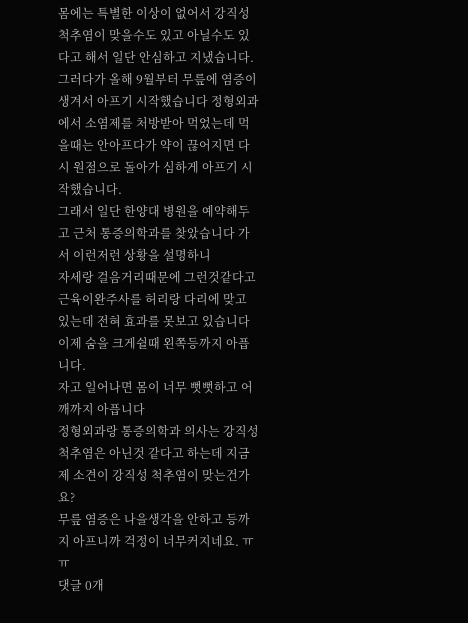몸에는 특별한 이상이 없어서 강직성척추염이 맞을수도 있고 아닐수도 있다고 해서 일단 안심하고 지냈습니다.
그러다가 올해 9월부터 무릎에 염증이 생겨서 아프기 시작했습니다 정형외과에서 소염제를 처방받아 먹었는데 먹을때는 안아프다가 약이 끊어지면 다시 원점으로 돌아가 심하게 아프기 시작했습니다.
그래서 일단 한양대 병원을 예약해두고 근처 통증의학과를 찾았습니다 가서 이런저런 상황을 설명하니
자세랑 걸음거리때문에 그런것같다고 근육이완주사를 허리랑 다리에 맞고 있는데 전혀 효과를 못보고 있습니다
이제 숨을 크게쉴때 왼쪽등까지 아픕니다.
자고 일어나면 몸이 너무 뻣뻣하고 어깨까지 아픕니다
정형외과랑 통증의학과 의사는 강직성척추염은 아닌것 같다고 하는데 지금 제 소견이 강직성 척추염이 맞는건가요?
무릎 염증은 나을생각을 안하고 등까지 아프니까 걱정이 너무커지네요. ㅠㅠ
댓글 0개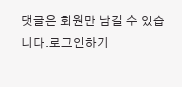댓글은 회원만 남길 수 있습니다.로그인하기